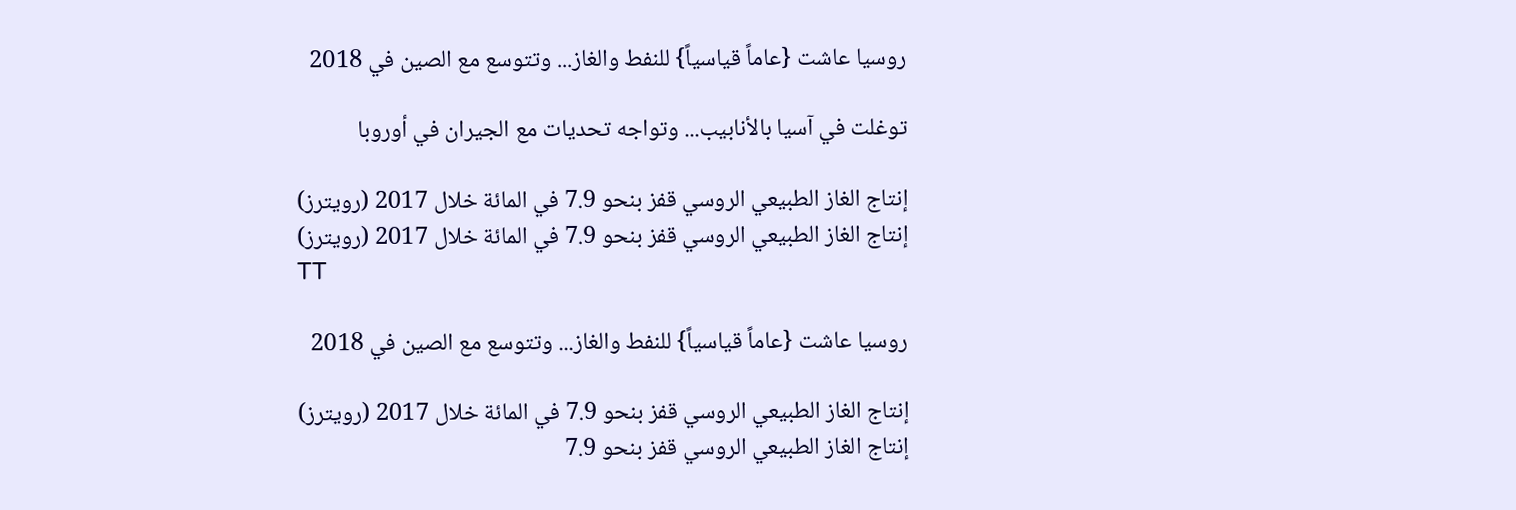روسيا عاشت {عاماً قياسياً} للنفط والغاز... وتتوسع مع الصين في 2018

توغلت في آسيا بالأنابيب... وتواجه تحديات مع الجيران في أوروبا

إنتاج الغاز الطبيعي الروسي قفز بنحو 7.9 في المائة خلال 2017 (رويترز)
إنتاج الغاز الطبيعي الروسي قفز بنحو 7.9 في المائة خلال 2017 (رويترز)
TT

روسيا عاشت {عاماً قياسياً} للنفط والغاز... وتتوسع مع الصين في 2018

إنتاج الغاز الطبيعي الروسي قفز بنحو 7.9 في المائة خلال 2017 (رويترز)
إنتاج الغاز الطبيعي الروسي قفز بنحو 7.9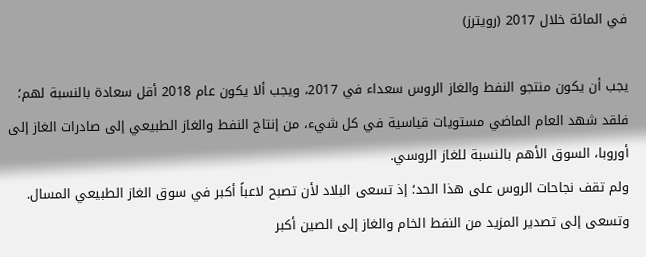في المائة خلال 2017 (رويترز)

يجب أن يكون منتجو النفط والغاز الروس سعداء في 2017، ويجب ألا يكون عام 2018 أقل سعادة بالنسبة لهم؛ فلقد شهد العام الماضي مستويات قياسية في كل شيء، من إنتاج النفط والغاز الطبيعي إلى صادرات الغاز إلى أوروبا، السوق الأهم بالنسبة للغاز الروسي.
ولم تقف نجاحات الروس على هذا الحد؛ إذ تسعى البلاد لأن تصبح لاعباً أكبر في سوق الغاز الطبيعي المسال. وتسعى إلى تصدير المزيد من النفط الخام والغاز إلى الصين أكبر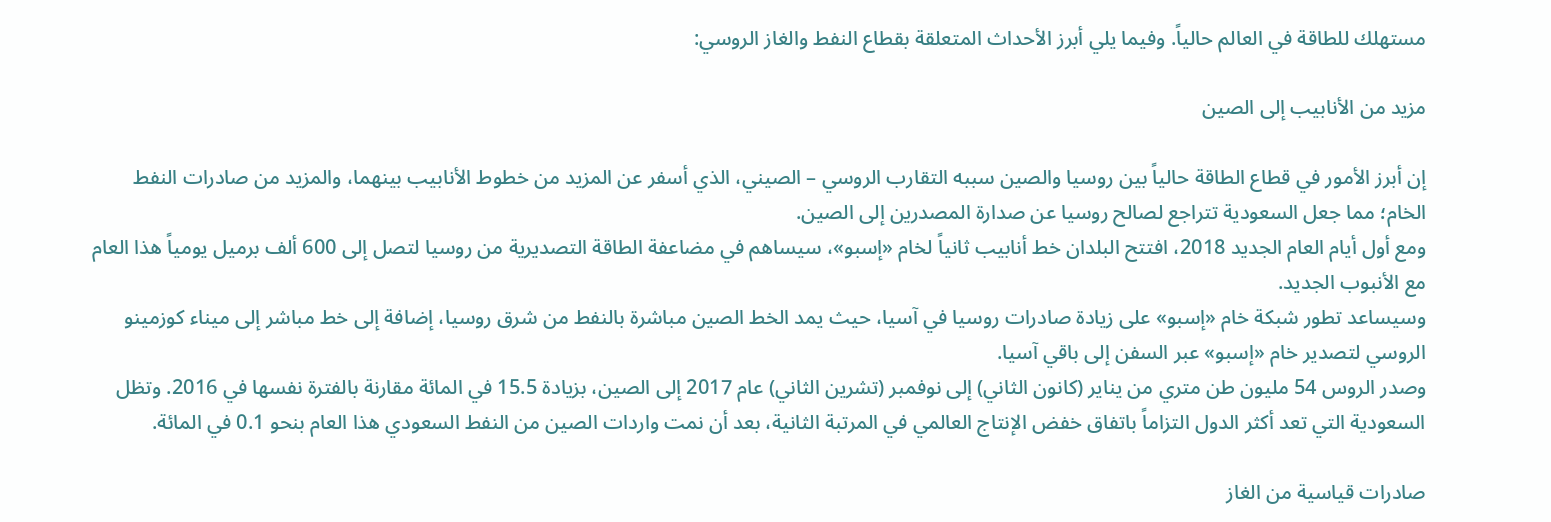مستهلك للطاقة في العالم حالياً. وفيما يلي أبرز الأحداث المتعلقة بقطاع النفط والغاز الروسي:

مزيد من الأنابيب إلى الصين

إن أبرز الأمور في قطاع الطاقة حالياً بين روسيا والصين سببه التقارب الروسي – الصيني، الذي أسفر عن المزيد من خطوط الأنابيب بينهما، والمزيد من صادرات النفط الخام؛ مما جعل السعودية تتراجع لصالح روسيا عن صدارة المصدرين إلى الصين.
ومع أول أيام العام الجديد 2018، افتتح البلدان خط أنابيب ثانياً لخام «إسبو»، سيساهم في مضاعفة الطاقة التصديرية من روسيا لتصل إلى 600 ألف برميل يومياً هذا العام مع الأنبوب الجديد.
وسيساعد تطور شبكة خام «إسبو» على زيادة صادرات روسيا في آسيا، حيث يمد الخط الصين مباشرة بالنفط من شرق روسيا، إضافة إلى خط مباشر إلى ميناء كوزمينو الروسي لتصدير خام «إسبو» عبر السفن إلى باقي آسيا.
وصدر الروس 54 مليون طن متري من يناير (كانون الثاني) إلى نوفمبر (تشرين الثاني) عام 2017 إلى الصين، بزيادة 15.5 في المائة مقارنة بالفترة نفسها في 2016. وتظل السعودية التي تعد أكثر الدول التزاماً باتفاق خفض الإنتاج العالمي في المرتبة الثانية، بعد أن نمت واردات الصين من النفط السعودي هذا العام بنحو 0.1 في المائة.

صادرات قياسية من الغاز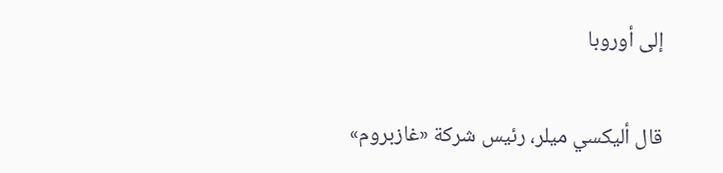إلى أوروبا

قال أليكسي ميلر، رئيس شركة «غازبروم»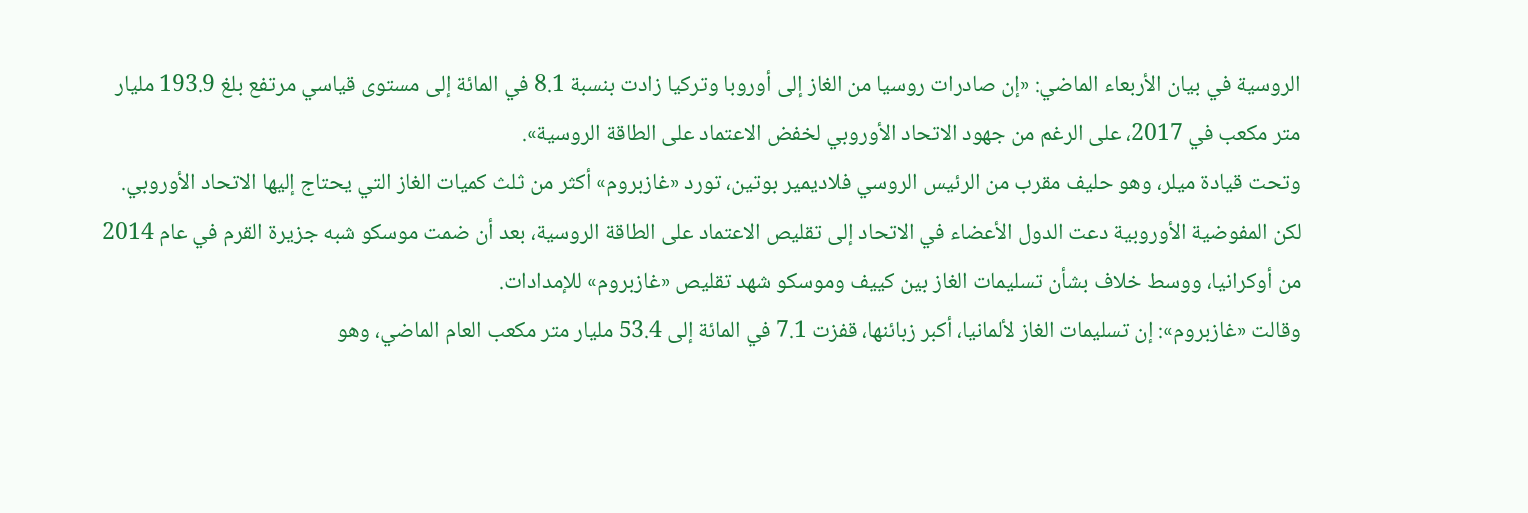الروسية في بيان الأربعاء الماضي: «إن صادرات روسيا من الغاز إلى أوروبا وتركيا زادت بنسبة 8.1 في المائة إلى مستوى قياسي مرتفع بلغ 193.9 مليار متر مكعب في 2017، على الرغم من جهود الاتحاد الأوروبي لخفض الاعتماد على الطاقة الروسية».
وتحت قيادة ميلر، وهو حليف مقرب من الرئيس الروسي فلاديمير بوتين، تورد «غازبروم» أكثر من ثلث كميات الغاز التي يحتاج إليها الاتحاد الأوروبي. لكن المفوضية الأوروبية دعت الدول الأعضاء في الاتحاد إلى تقليص الاعتماد على الطاقة الروسية، بعد أن ضمت موسكو شبه جزيرة القرم في عام 2014 من أوكرانيا، ووسط خلاف بشأن تسليمات الغاز بين كييف وموسكو شهد تقليص «غازبروم» للإمدادات.
وقالت «غازبروم»: إن تسليمات الغاز لألمانيا، أكبر زبائنها، قفزت 7.1 في المائة إلى 53.4 مليار متر مكعب العام الماضي، وهو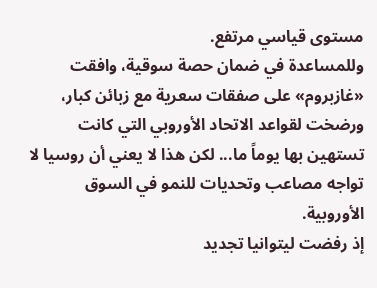مستوى قياسي مرتفع.
وللمساعدة في ضمان حصة سوقية، وافقت «غازبروم» على صفقات سعرية مع زبائن كبار، ورضخت لقواعد الاتحاد الأوروبي التي كانت تستهين بها يوماً ما... لكن هذا لا يعني أن روسيا لا تواجه مصاعب وتحديات للنمو في السوق الأوروبية.
إذ رفضت ليتوانيا تجديد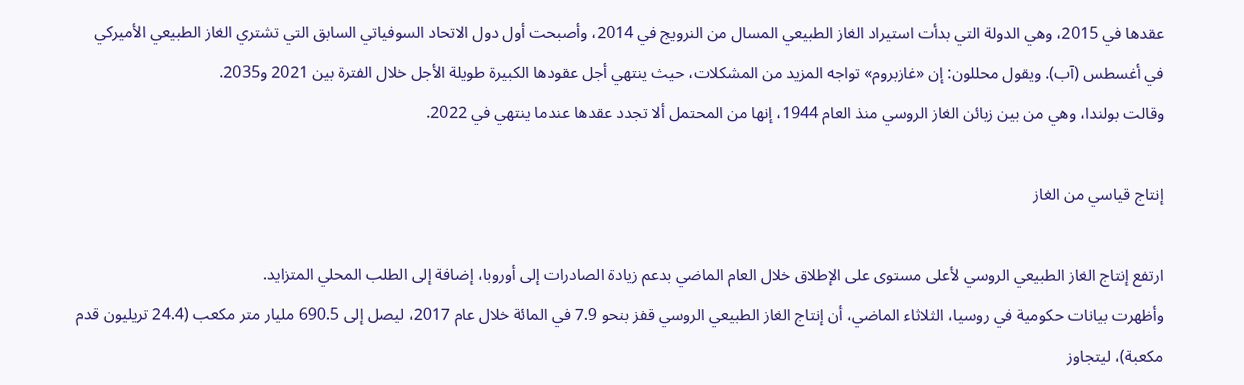عقدها في 2015، وهي الدولة التي بدأت استيراد الغاز الطبيعي المسال من النرويج في 2014، وأصبحت أول دول الاتحاد السوفياتي السابق التي تشتري الغاز الطبيعي الأميركي في أغسطس (آب). ويقول محللون: إن «غازبروم» تواجه المزيد من المشكلات، حيث ينتهي أجل عقودها الكبيرة طويلة الأجل خلال الفترة بين 2021 و2035.
وقالت بولندا، وهي من بين زبائن الغاز الروسي منذ العام 1944، إنها من المحتمل ألا تجدد عقدها عندما ينتهي في 2022.

إنتاج قياسي من الغاز

ارتفع إنتاج الغاز الطبيعي الروسي لأعلى مستوى على الإطلاق خلال العام الماضي بدعم زيادة الصادرات إلى أوروبا، إضافة إلى الطلب المحلي المتزايد.
وأظهرت بيانات حكومية في روسيا، الثلاثاء الماضي، أن إنتاج الغاز الطبيعي الروسي قفز بنحو 7.9 في المائة خلال عام 2017، ليصل إلى 690.5 مليار متر مكعب (24.4 تريليون قدم مكعبة)، ليتجاوز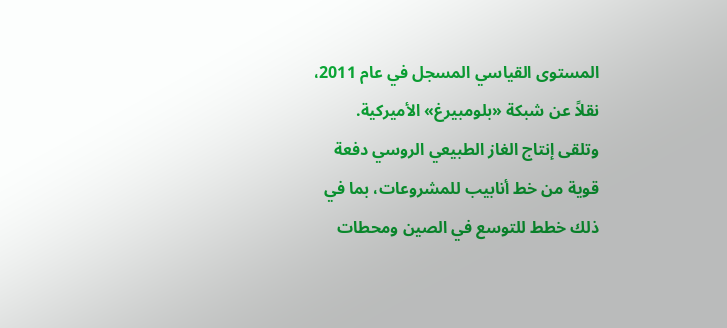المستوى القياسي المسجل في عام 2011، نقلاً عن شبكة «بلومبيرغ» الأميركية.
وتلقى إنتاج الغاز الطبيعي الروسي دفعة قوية من خط أنابيب للمشروعات، بما في ذلك خطط للتوسع في الصين ومحطات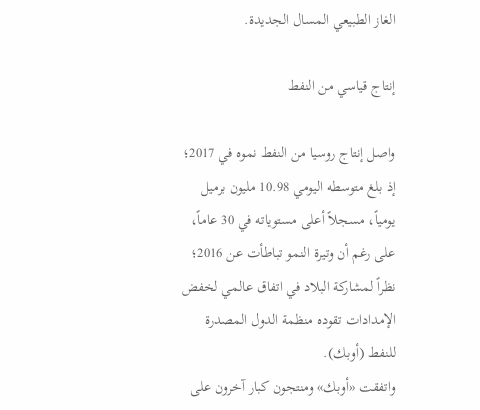الغاز الطبيعي المسال الجديدة.

إنتاج قياسي من النفط

واصل إنتاج روسيا من النفط نموه في 2017؛ إذ بلغ متوسطه اليومي 10.98 مليون برميل يومياً، مسجلاً أعلى مستوياته في 30 عاماً، على رغم أن وتيرة النمو تباطأت عن 2016؛ نظراً لمشاركة البلاد في اتفاق عالمي لخفض الإمدادات تقوده منظمة الدول المصدرة للنفط (أوبك).
واتفقت «أوبك» ومنتجون كبار آخرون على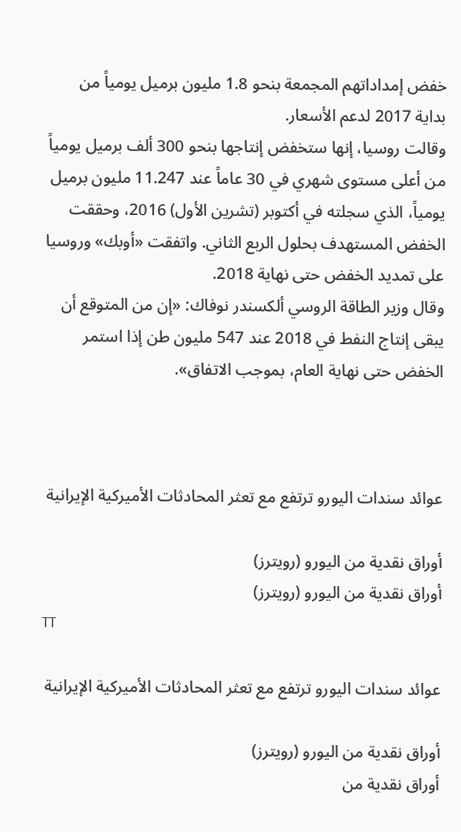خفض إمداداتهم المجمعة بنحو 1.8 مليون برميل يومياً من بداية 2017 لدعم الأسعار.
وقالت روسيا، إنها ستخفض إنتاجها بنحو 300 ألف برميل يومياً من أعلى مستوى شهري في 30 عاماً عند 11.247 مليون برميل يومياً، الذي سجلته في أكتوبر (تشرين الأول) 2016، وحققت الخفض المستهدف بحلول الربع الثاني. واتفقت «أوبك» وروسيا على تمديد الخفض حتى نهاية 2018.
وقال وزير الطاقة الروسي ألكسندر نوفاك: «إن من المتوقع أن يبقى إنتاج النفط في 2018 عند 547 مليون طن إذا استمر الخفض حتى نهاية العام، بموجب الاتفاق».



عوائد سندات اليورو ترتفع مع تعثر المحادثات الأميركية الإيرانية

أوراق نقدية من اليورو (رويترز)
أوراق نقدية من اليورو (رويترز)
TT

عوائد سندات اليورو ترتفع مع تعثر المحادثات الأميركية الإيرانية

أوراق نقدية من اليورو (رويترز)
أوراق نقدية من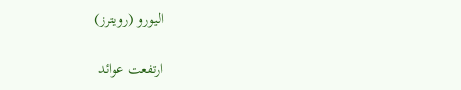اليورو (رويترز)

ارتفعت عوائد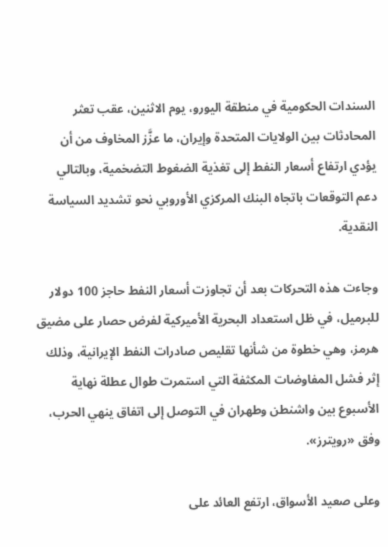السندات الحكومية في منطقة اليورو، يوم الاثنين، عقب تعثر المحادثات بين الولايات المتحدة وإيران، ما عزَّز المخاوف من أن يؤدي ارتفاع أسعار النفط إلى تغذية الضغوط التضخمية، وبالتالي دعم التوقعات باتجاه البنك المركزي الأوروبي نحو تشديد السياسة النقدية.

وجاءت هذه التحركات بعد أن تجاوزت أسعار النفط حاجز 100 دولار للبرميل، في ظل استعداد البحرية الأميركية لفرض حصار على مضيق هرمز، وهي خطوة من شأنها تقليص صادرات النفط الإيرانية، وذلك إثر فشل المفاوضات المكثفة التي استمرت طوال عطلة نهاية الأسبوع بين واشنطن وطهران في التوصل إلى اتفاق ينهي الحرب، وفق «رويترز».

وعلى صعيد الأسواق، ارتفع العائد على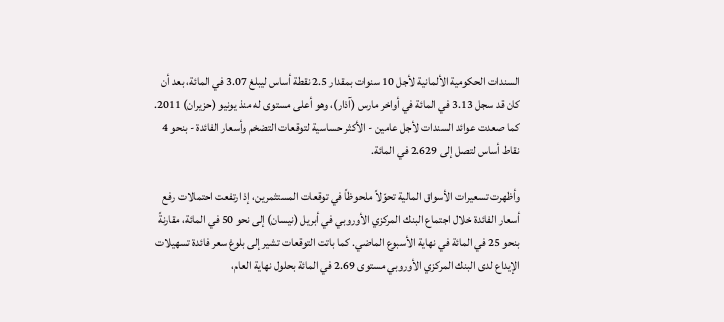السندات الحكومية الألمانية لأجل 10 سنوات بمقدار 2.5 نقطة أساس ليبلغ 3.07 في المائة، بعد أن كان قد سجل 3.13 في المائة في أواخر مارس (آذار)، وهو أعلى مستوى له منذ يونيو (حزيران) 2011. كما صعدت عوائد السندات لأجل عامين - الأكثر حساسية لتوقعات التضخم وأسعار الفائدة - بنحو 4 نقاط أساس لتصل إلى 2.629 في المائة.

وأظهرت تسعيرات الأسواق المالية تحوّلاً ملحوظاً في توقعات المستثمرين، إذ ارتفعت احتمالات رفع أسعار الفائدة خلال اجتماع البنك المركزي الأوروبي في أبريل (نيسان) إلى نحو 50 في المائة، مقارنةً بنحو 25 في المائة في نهاية الأسبوع الماضي. كما باتت التوقعات تشير إلى بلوغ سعر فائدة تسهيلات الإيداع لدى البنك المركزي الأوروبي مستوى 2.69 في المائة بحلول نهاية العام،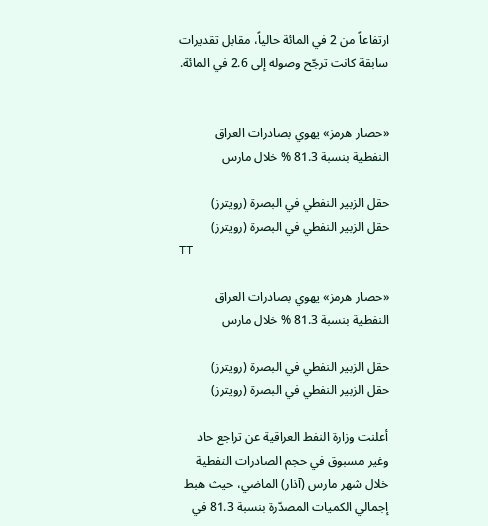ارتفاعاً من 2 في المائة حالياً، مقابل تقديرات سابقة كانت ترجّح وصوله إلى 2.6 في المائة.


«حصار هرمز» يهوي بصادرات العراق النفطية بنسبة 81.3 % خلال مارس

حقل الزبير النفطي في البصرة (رويترز)
حقل الزبير النفطي في البصرة (رويترز)
TT

«حصار هرمز» يهوي بصادرات العراق النفطية بنسبة 81.3 % خلال مارس

حقل الزبير النفطي في البصرة (رويترز)
حقل الزبير النفطي في البصرة (رويترز)

أعلنت وزارة النفط العراقية عن تراجع حاد وغير مسبوق في حجم الصادرات النفطية خلال شهر مارس (آذار) الماضي، حيث هبط إجمالي الكميات المصدّرة بنسبة 81.3 في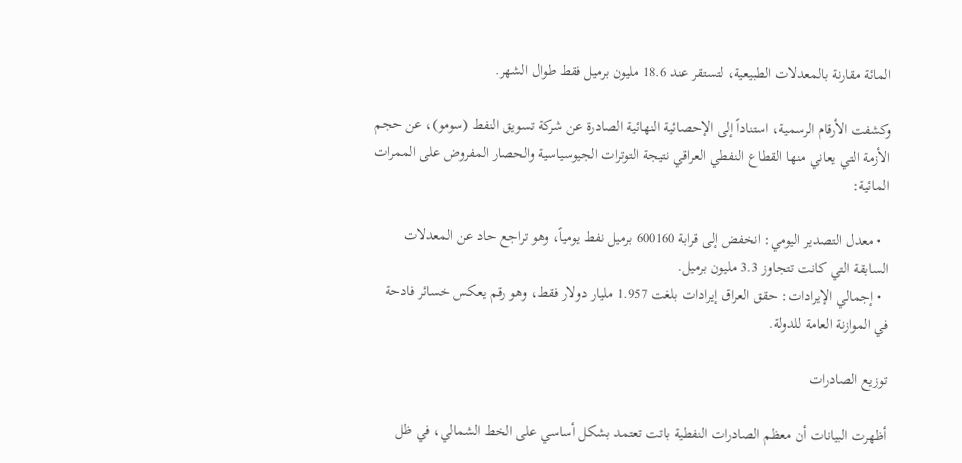المائة مقارنة بالمعدلات الطبيعية، لتستقر عند 18.6 مليون برميل فقط طوال الشهر.

وكشفت الأرقام الرسمية، استناداً إلى الإحصائية النهائية الصادرة عن شركة تسويق النفط (سومو)، عن حجم الأزمة التي يعاني منها القطاع النفطي العراقي نتيجة التوترات الجيوسياسية والحصار المفروض على الممرات المائية:

  • معدل التصدير اليومي: انخفض إلى قرابة 600160 برميل نفط يومياً، وهو تراجع حاد عن المعدلات السابقة التي كانت تتجاوز 3.3 مليون برميل.
  • إجمالي الإيرادات: حقق العراق إيرادات بلغت 1.957 مليار دولار فقط، وهو رقم يعكس خسائر فادحة في الموازنة العامة للدولة.

توزيع الصادرات

أظهرت البيانات أن معظم الصادرات النفطية باتت تعتمد بشكل أساسي على الخط الشمالي، في ظل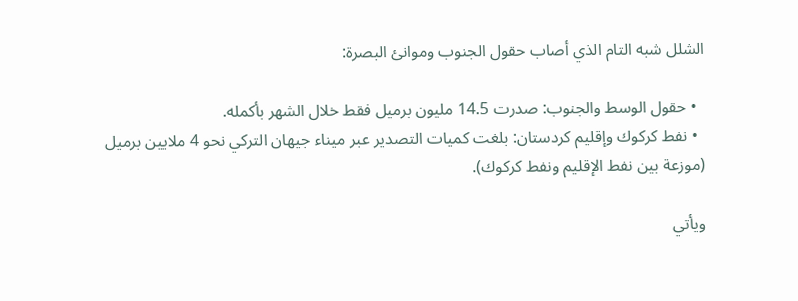الشلل شبه التام الذي أصاب حقول الجنوب وموانئ البصرة:

  • حقول الوسط والجنوب: صدرت 14.5 مليون برميل فقط خلال الشهر بأكمله.
  • نفط كركوك وإقليم كردستان: بلغت كميات التصدير عبر ميناء جيهان التركي نحو 4 ملايين برميل (موزعة بين نفط الإقليم ونفط كركوك).

ويأتي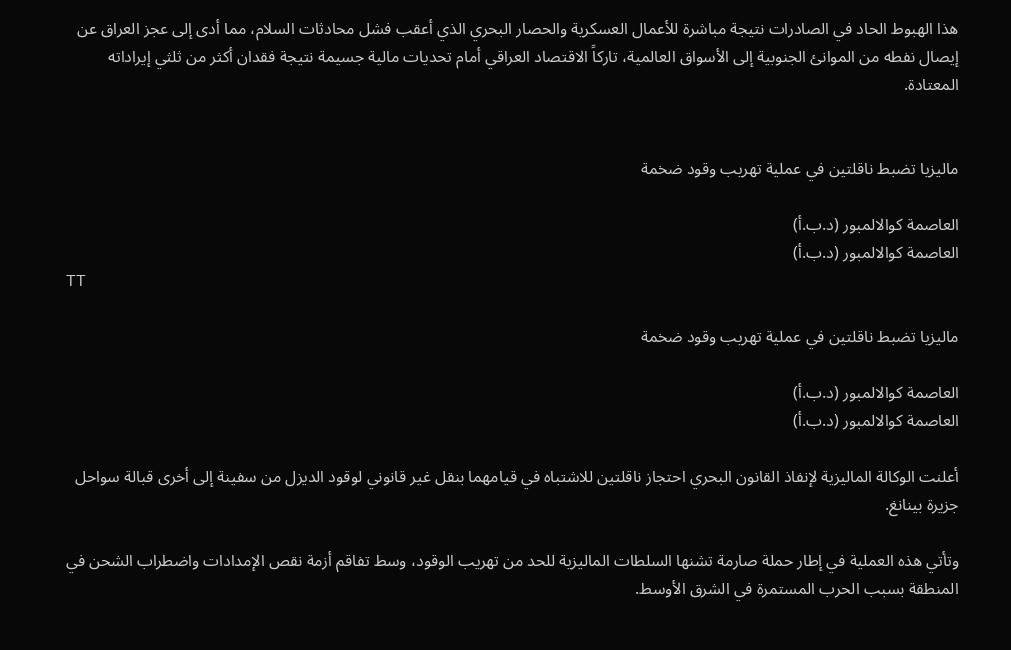هذا الهبوط الحاد في الصادرات نتيجة مباشرة للأعمال العسكرية والحصار البحري الذي أعقب فشل محادثات السلام، مما أدى إلى عجز العراق عن إيصال نفطه من الموانئ الجنوبية إلى الأسواق العالمية، تاركاً الاقتصاد العراقي أمام تحديات مالية جسيمة نتيجة فقدان أكثر من ثلثي إيراداته المعتادة.


ماليزيا تضبط ناقلتين في عملية تهريب وقود ضخمة

العاصمة كوالالمبور (د.ب.أ)
العاصمة كوالالمبور (د.ب.أ)
TT

ماليزيا تضبط ناقلتين في عملية تهريب وقود ضخمة

العاصمة كوالالمبور (د.ب.أ)
العاصمة كوالالمبور (د.ب.أ)

أعلنت الوكالة الماليزية لإنفاذ القانون البحري احتجاز ناقلتين للاشتباه في قيامهما بنقل غير قانوني لوقود الديزل من سفينة إلى أخرى قبالة سواحل جزيرة بينانغ.

وتأتي هذه العملية في إطار حملة صارمة تشنها السلطات الماليزية للحد من تهريب الوقود، وسط تفاقم أزمة نقص الإمدادات واضطراب الشحن في المنطقة بسبب الحرب المستمرة في الشرق الأوسط.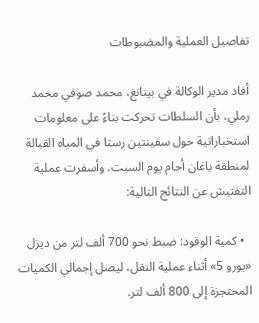تفاصيل العملية والمضبوطات

أفاد مدير الوكالة في بينانغ، محمد صوفي محمد رملي، بأن السلطات تحركت بناءً على معلومات استخباراتية حول سفينتين رستا في المياه القبالة لمنطقة باغان أجام يوم السبت. وأسفرت عملية التفتيش عن النتائج التالية:

  • كمية الوقود: ضبط نحو 700 ألف لتر من ديزل «يورو 5» أثناء عملية النقل، ليصل إجمالي الكميات المحتجزة إلى 800 ألف لتر.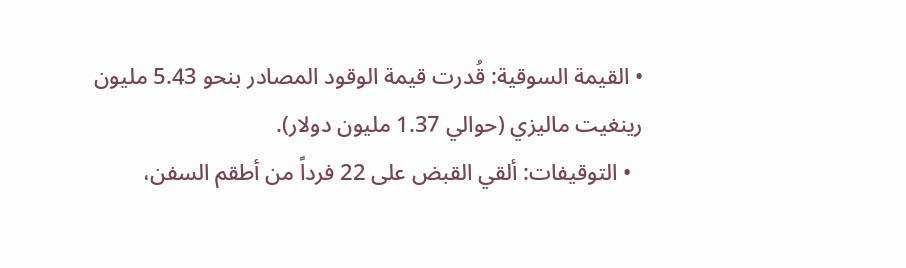• القيمة السوقية: قُدرت قيمة الوقود المصادر بنحو 5.43 مليون رينغيت ماليزي (حوالي 1.37 مليون دولار).
  • التوقيفات: ألقي القبض على 22 فرداً من أطقم السفن،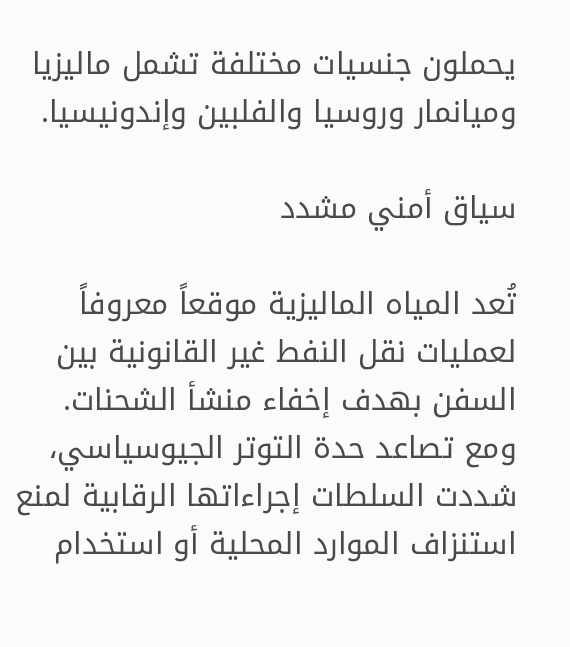يحملون جنسيات مختلفة تشمل ماليزيا وميانمار وروسيا والفلبين وإندونيسيا.

سياق أمني مشدد

تُعد المياه الماليزية موقعاً معروفاً لعمليات نقل النفط غير القانونية بين السفن بهدف إخفاء منشأ الشحنات. ومع تصاعد حدة التوتر الجيوسياسي، شددت السلطات إجراءاتها الرقابية لمنع استنزاف الموارد المحلية أو استخدام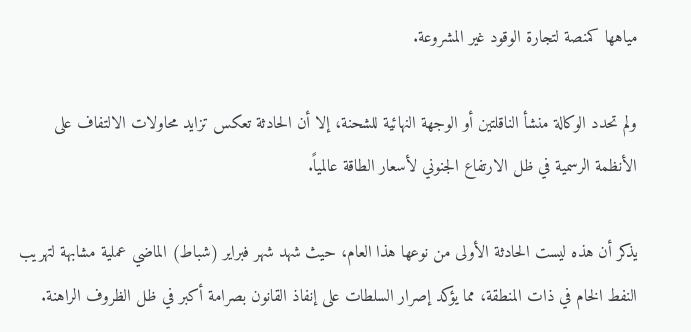مياهها كمنصة لتجارة الوقود غير المشروعة.

ولم تحدد الوكالة منشأ الناقلتين أو الوجهة النهائية للشحنة، إلا أن الحادثة تعكس تزايد محاولات الالتفاف على الأنظمة الرسمية في ظل الارتفاع الجنوني لأسعار الطاقة عالمياً.

يذكر أن هذه ليست الحادثة الأولى من نوعها هذا العام، حيث شهد شهر فبراير (شباط) الماضي عملية مشابهة لتهريب النفط الخام في ذات المنطقة، مما يؤكد إصرار السلطات على إنفاذ القانون بصرامة أكبر في ظل الظروف الراهنة.